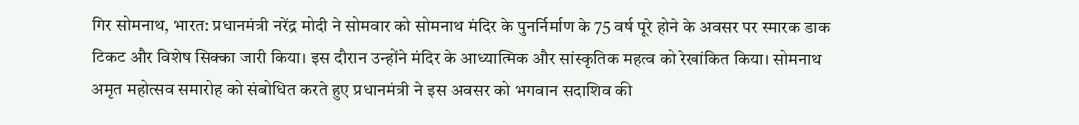गिर सोमनाथ, भारत: प्रधानमंत्री नरेंद्र मोदी ने सोमवार को सोमनाथ मंदिर के पुनर्निर्माण के 75 वर्ष पूरे होने के अवसर पर स्मारक डाक टिकट और विशेष सिक्का जारी किया। इस दौरान उन्होंने मंदिर के आध्यात्मिक और सांस्कृतिक महत्व को रेखांकित किया। सोमनाथ अमृत महोत्सव समारोह को संबोधित करते हुए प्रधानमंत्री ने इस अवसर को भगवान सदाशिव की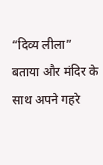“दिव्य लीला” बताया और मंदिर के साथ अपने गहरे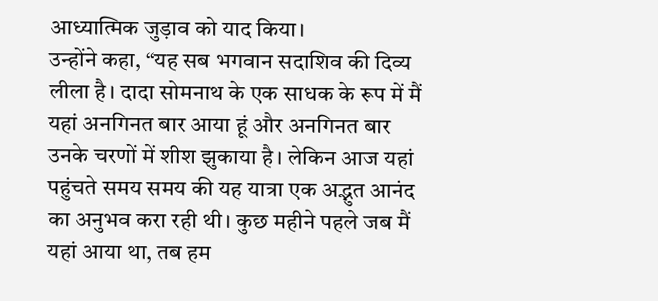आध्यात्मिक जुड़ाव को याद किया।
उन्होंने कहा, “यह सब भगवान सदाशिव की दिव्य लीला है। दादा सोमनाथ के एक साधक के रूप में मैं यहां अनगिनत बार आया हूं और अनगिनत बार उनके चरणों में शीश झुकाया है। लेकिन आज यहां पहुंचते समय समय की यह यात्रा एक अद्भुत आनंद का अनुभव करा रही थी। कुछ महीने पहले जब मैं यहां आया था, तब हम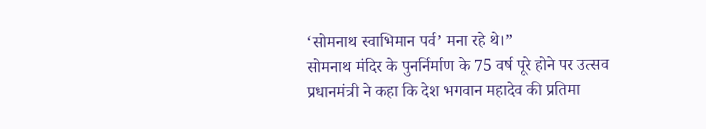‘सोमनाथ स्वाभिमान पर्व’ मना रहे थे।”
सोमनाथ मंदिर के पुनर्निर्माण के 75 वर्ष पूरे होने पर उत्सव
प्रधानमंत्री ने कहा कि देश भगवान महादेव की प्रतिमा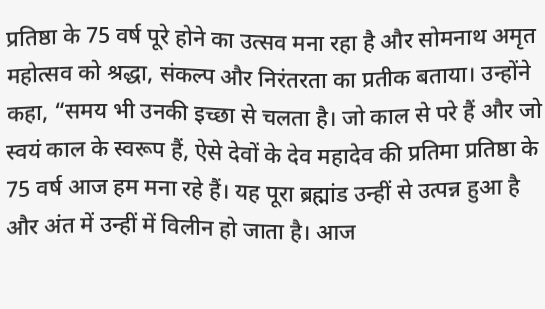प्रतिष्ठा के 75 वर्ष पूरे होने का उत्सव मना रहा है और सोमनाथ अमृत महोत्सव को श्रद्धा, संकल्प और निरंतरता का प्रतीक बताया। उन्होंने कहा, “समय भी उनकी इच्छा से चलता है। जो काल से परे हैं और जो स्वयं काल के स्वरूप हैं, ऐसे देवों के देव महादेव की प्रतिमा प्रतिष्ठा के 75 वर्ष आज हम मना रहे हैं। यह पूरा ब्रह्मांड उन्हीं से उत्पन्न हुआ है और अंत में उन्हीं में विलीन हो जाता है। आज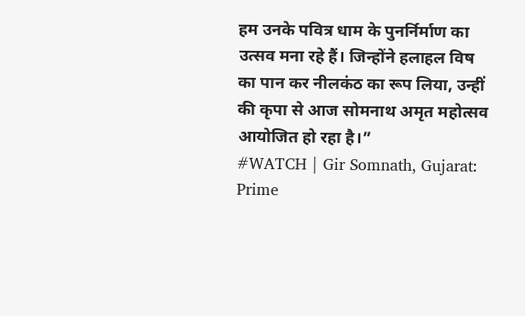हम उनके पवित्र धाम के पुनर्निर्माण का उत्सव मना रहे हैं। जिन्होंने हलाहल विष का पान कर नीलकंठ का रूप लिया, उन्हीं की कृपा से आज सोमनाथ अमृत महोत्सव आयोजित हो रहा है।”
#WATCH | Gir Somnath, Gujarat: Prime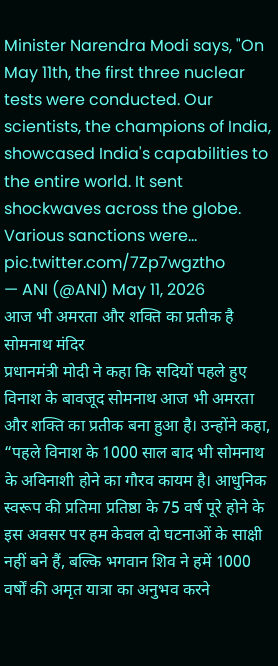Minister Narendra Modi says, "On May 11th, the first three nuclear tests were conducted. Our scientists, the champions of India, showcased India's capabilities to the entire world. It sent shockwaves across the globe. Various sanctions were… pic.twitter.com/7Zp7wgztho
— ANI (@ANI) May 11, 2026
आज भी अमरता और शक्ति का प्रतीक है सोमनाथ मंदिर
प्रधानमंत्री मोदी ने कहा कि सदियों पहले हुए विनाश के बावजूद सोमनाथ आज भी अमरता और शक्ति का प्रतीक बना हुआ है। उन्होंने कहा, “पहले विनाश के 1000 साल बाद भी सोमनाथ के अविनाशी होने का गौरव कायम है। आधुनिक स्वरूप की प्रतिमा प्रतिष्ठा के 75 वर्ष पूरे होने के इस अवसर पर हम केवल दो घटनाओं के साक्षी नहीं बने हैं, बल्कि भगवान शिव ने हमें 1000 वर्षों की अमृत यात्रा का अनुभव करने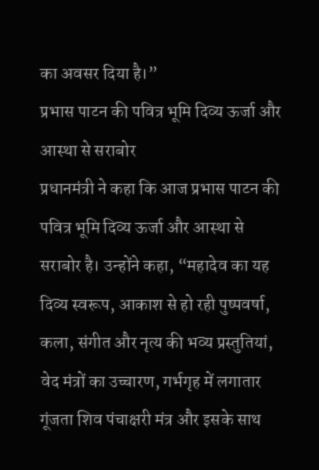का अवसर दिया है।”
प्रभास पाटन की पवित्र भूमि दिव्य ऊर्जा और आस्था से सराबोर
प्रधानमंत्री ने कहा कि आज प्रभास पाटन की पवित्र भूमि दिव्य ऊर्जा और आस्था से सराबोर है। उन्होंने कहा, “महादेव का यह दिव्य स्वरूप, आकाश से हो रही पुष्पवर्षा, कला, संगीत और नृत्य की भव्य प्रस्तुतियां, वेद मंत्रों का उच्चारण, गर्भगृह में लगातार गूंजता शिव पंचाक्षरी मंत्र और इसके साथ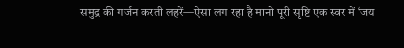समुद्र की गर्जन करती लहरें—ऐसा लग रहा है मानो पूरी सृष्टि एक स्वर में ‘जय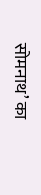सोमनाथ’ का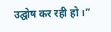उद्घोष कर रही हो।”